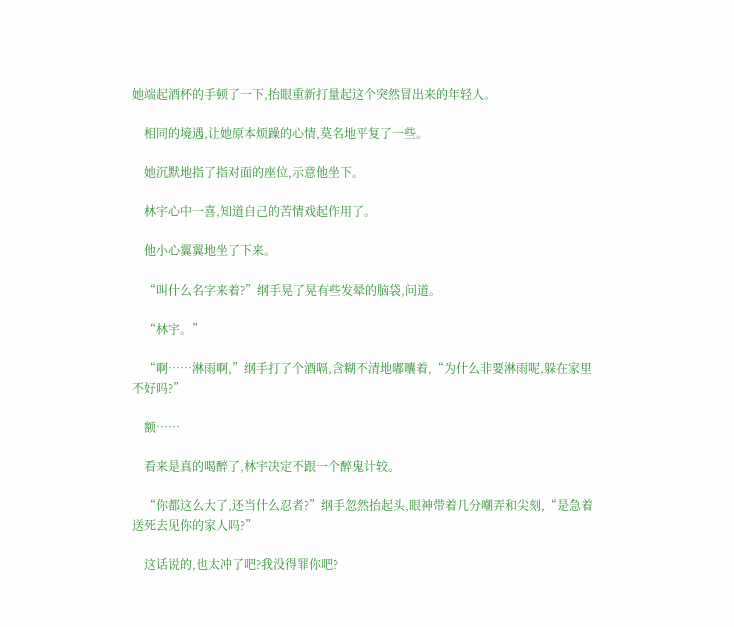她端起酒杯的手顿了一下,抬眼重新打量起这个突然冒出来的年轻人。

    相同的境遇,让她原本烦躁的心情,莫名地平复了一些。

    她沉默地指了指对面的座位,示意他坐下。

    林宇心中一喜,知道自己的苦情戏起作用了。

    他小心翼翼地坐了下来。

    “叫什么名字来着?”纲手晃了晃有些发晕的脑袋,问道。

    “林宇。”

    “啊……淋雨啊,”纲手打了个酒嗝,含糊不清地嘟囔着,“为什么非要淋雨呢,躲在家里不好吗?”

    额……

    看来是真的喝醉了,林宇决定不跟一个醉鬼计较。

    “你都这么大了,还当什么忍者?”纲手忽然抬起头,眼神带着几分嘲弄和尖刻,“是急着送死去见你的家人吗?”

    这话说的,也太冲了吧?我没得罪你吧?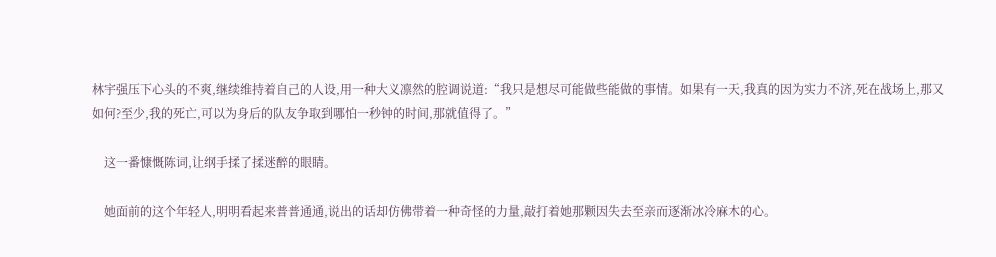林宇强压下心头的不爽,继续维持着自己的人设,用一种大义凛然的腔调说道:“我只是想尽可能做些能做的事情。如果有一天,我真的因为实力不济,死在战场上,那又如何?至少,我的死亡,可以为身后的队友争取到哪怕一秒钟的时间,那就值得了。”

    这一番慷慨陈词,让纲手揉了揉迷醉的眼睛。

    她面前的这个年轻人,明明看起来普普通通,说出的话却仿佛带着一种奇怪的力量,敲打着她那颗因失去至亲而逐渐冰冷麻木的心。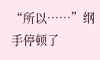“所以……”纲手停顿了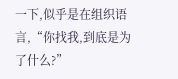一下,似乎是在组织语言,“你找我,到底是为了什么?”